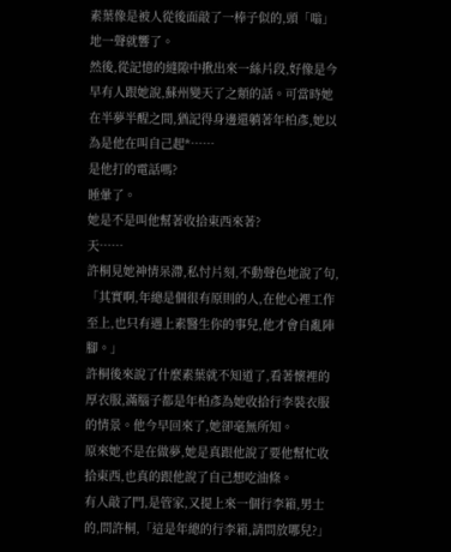素葉像是被人從後面敲了一棒子似的,頭「嗡」地一聲就響了。
然後,從記憶的縫隙中揪出來一絲片段,好像是今早有人跟她說,蘇州變天了之類的話。可當時她在半夢半醒之間,猶記得身邊還躺著年柏彥,她以為是他在叫自己起*……
是他打的電話嗎?
睡暈了。
她是不是叫他幫著收拾東西來著?
天……
許桐見她神情呆滯,私忖片刻,不動聲色地說了句,「其實啊,年總是個很有原則的人,在他心裡工作至上,也只有遇上素醫生你的事兒,他才會自亂陣腳。」
許桐後來說了什麼素葉就不知道了,看著懷裡的厚衣服,滿腦子都是年柏彥為她收拾行李裝衣服的情景。他今早回來了,她卻毫無所知。
原來她不是在做夢,她是真跟他說了要他幫忙收拾東西,也真的跟他說了自己想吃油條。
有人敲了門,是管家,又提上來一個行李箱,男士的,問許桐,「這是年總的行李箱,請問放哪兒?」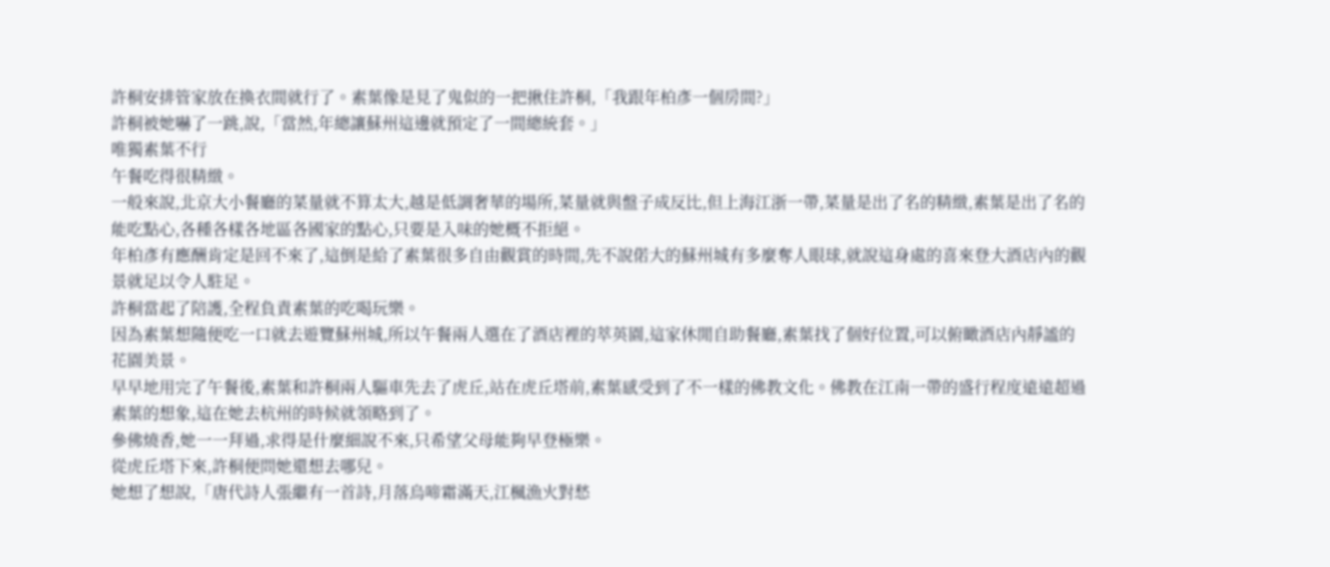許桐安排管家放在換衣間就行了。素葉像是見了鬼似的一把揪住許桐,「我跟年柏彥一個房間?」
許桐被她嚇了一跳,說,「當然,年總讓蘇州這邊就預定了一間總統套。」
唯獨素葉不行
午餐吃得很精緻。
一般來說,北京大小餐廳的菜量就不算太大,越是低調奢華的場所,菜量就與盤子成反比,但上海江浙一帶,菜量是出了名的精緻,素葉是出了名的能吃點心,各種各樣各地區各國家的點心,只要是入味的她概不拒絕。
年柏彥有應酬肯定是回不來了,這倒是給了素葉很多自由觀賞的時間,先不說偌大的蘇州城有多麼奪人眼球,就說這身處的喜來登大酒店內的觀景就足以令人駐足。
許桐當起了陪護,全程負責素葉的吃喝玩樂。
因為素葉想隨便吃一口就去遊覽蘇州城,所以午餐兩人選在了酒店裡的萃英園,這家休閒自助餐廳,素葉找了個好位置,可以俯瞰酒店內靜謐的花園美景。
早早地用完了午餐後,素葉和許桐兩人驅車先去了虎丘,站在虎丘塔前,素葉感受到了不一樣的佛教文化。佛教在江南一帶的盛行程度遠遠超過素葉的想象,這在她去杭州的時候就領略到了。
參佛燒香,她一一拜過,求得是什麼細說不來,只希望父母能夠早登極樂。
從虎丘塔下來,許桐便問她還想去哪兒。
她想了想說,「唐代詩人張繼有一首詩,月落烏啼霜滿天,江楓漁火對愁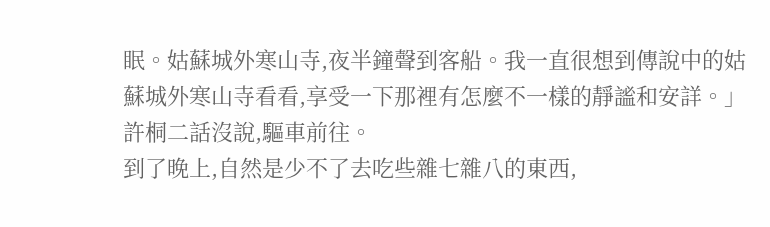眠。姑蘇城外寒山寺,夜半鐘聲到客船。我一直很想到傳說中的姑蘇城外寒山寺看看,享受一下那裡有怎麼不一樣的靜謐和安詳。」
許桐二話沒說,驅車前往。
到了晚上,自然是少不了去吃些雜七雜八的東西,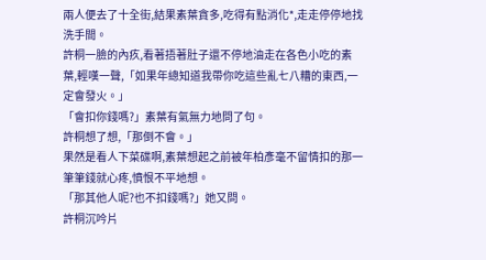兩人便去了十全街,結果素葉貪多,吃得有點消化*,走走停停地找洗手間。
許桐一臉的內疚,看著捂著肚子還不停地油走在各色小吃的素葉,輕嘆一聲,「如果年總知道我帶你吃這些亂七八糟的東西,一定會發火。」
「會扣你錢嗎?」素葉有氣無力地問了句。
許桐想了想,「那倒不會。」
果然是看人下菜碟啊,素葉想起之前被年柏彥毫不留情扣的那一筆筆錢就心疼,憤恨不平地想。
「那其他人呢?也不扣錢嗎?」她又問。
許桐沉吟片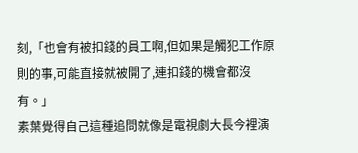刻,「也會有被扣錢的員工啊,但如果是觸犯工作原則的事,可能直接就被開了,連扣錢的機會都沒有。」
素葉覺得自己這種追問就像是電視劇大長今裡演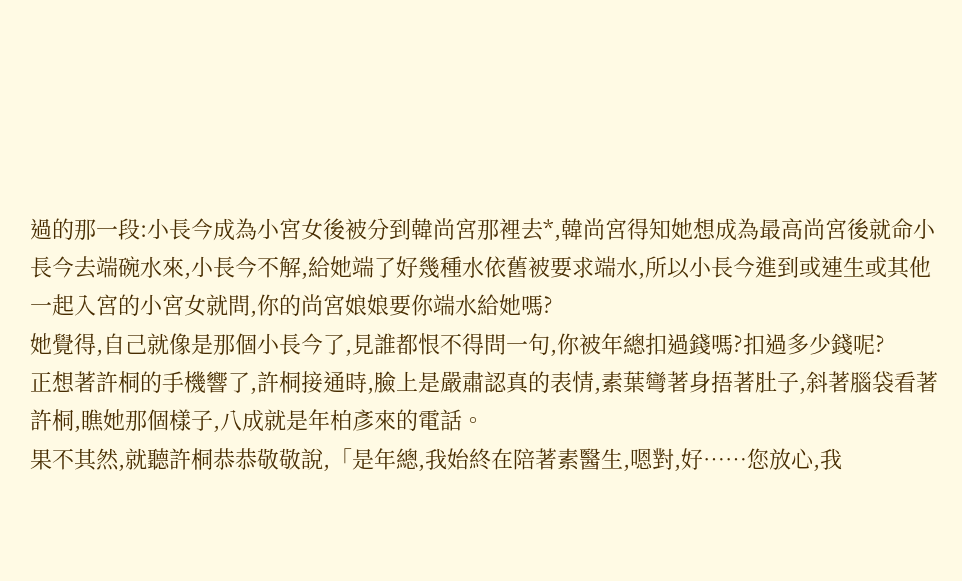過的那一段:小長今成為小宮女後被分到韓尚宮那裡去*,韓尚宮得知她想成為最高尚宮後就命小長今去端碗水來,小長今不解,給她端了好幾種水依舊被要求端水,所以小長今進到或連生或其他一起入宮的小宮女就問,你的尚宮娘娘要你端水給她嗎?
她覺得,自己就像是那個小長今了,見誰都恨不得問一句,你被年總扣過錢嗎?扣過多少錢呢?
正想著許桐的手機響了,許桐接通時,臉上是嚴肅認真的表情,素葉彎著身捂著肚子,斜著腦袋看著許桐,瞧她那個樣子,八成就是年柏彥來的電話。
果不其然,就聽許桐恭恭敬敬說,「是年總,我始終在陪著素醫生,嗯對,好……您放心,我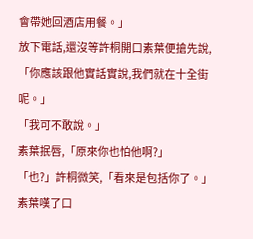會帶她回酒店用餐。」
放下電話,還沒等許桐開口素葉便搶先說,「你應該跟他實話實說,我們就在十全街呢。」
「我可不敢說。」
素葉抿唇,「原來你也怕他啊?」
「也?」許桐微笑,「看來是包括你了。」
素葉嘆了口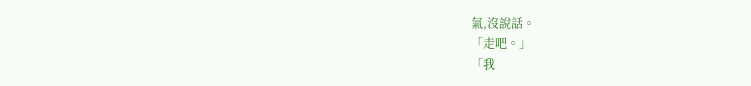氣,沒說話。
「走吧。」
「我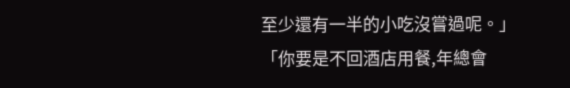至少還有一半的小吃沒嘗過呢。」
「你要是不回酒店用餐,年總會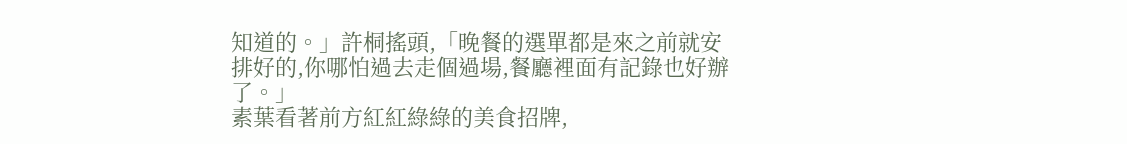知道的。」許桐搖頭,「晚餐的選單都是來之前就安排好的,你哪怕過去走個過場,餐廳裡面有記錄也好辦了。」
素葉看著前方紅紅綠綠的美食招牌,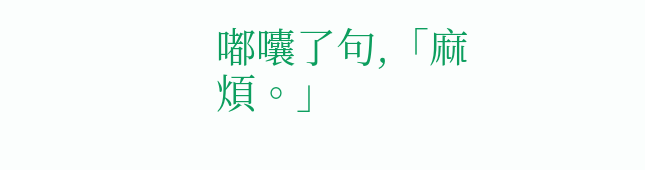嘟囔了句,「麻煩。」